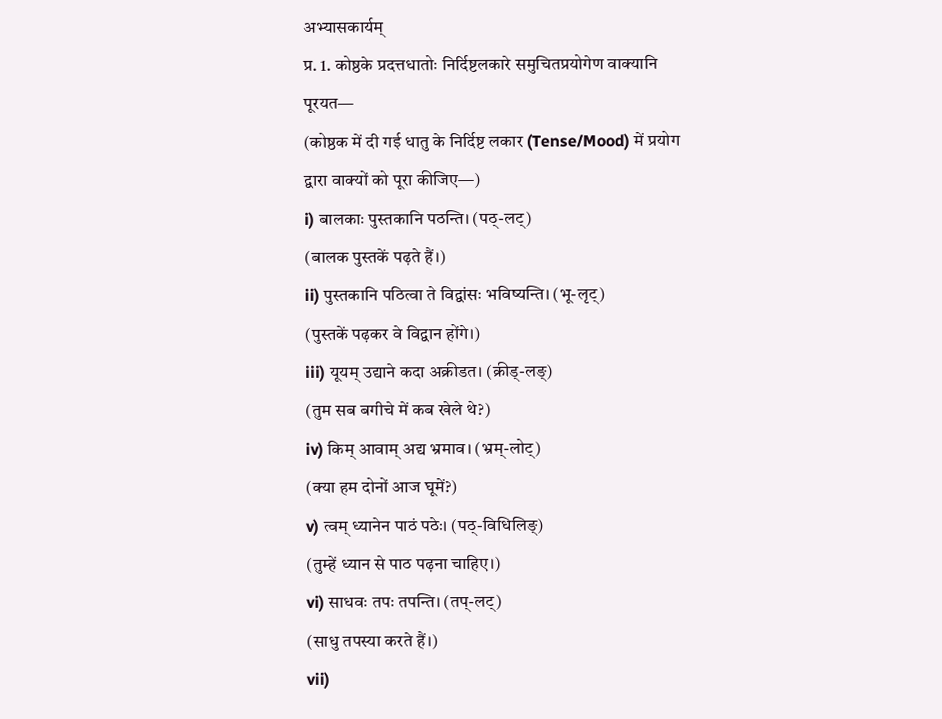अभ्यासकार्यम्
प्र. 1. कोष्ठके प्रदत्तधातोः निर्दिष्टलकारे समुचितप्रयोगेण वाक्यानि पूरयत—
(कोष्ठक में दी गई धातु के निर्दिष्ट लकार (Tense/Mood) में प्रयोग द्वारा वाक्यों को पूरा कीजिए—)
i) बालकाः पुस्तकानि पठन्ति। (पठ्-लट्)
(बालक पुस्तकें पढ़ते हैं।)
ii) पुस्तकानि पठित्वा ते विद्वांसः भविष्यन्ति। (भू-लृट्)
(पुस्तकें पढ़कर वे विद्वान होंगे।)
iii) यूयम् उद्याने कदा अक्रीडत। (क्रीड्-लङ्)
(तुम सब बगीचे में कब खेले थे?)
iv) किम् आवाम् अद्य भ्रमाव। (भ्रम्-लोट्)
(क्या हम दोनों आज घूमें?)
v) त्वम् ध्यानेन पाठं पठेः। (पठ्-विधिलिङ्)
(तुम्हें ध्यान से पाठ पढ़ना चाहिए।)
vi) साधवः तपः तपन्ति। (तप्-लट्)
(साधु तपस्या करते हैं।)
vii)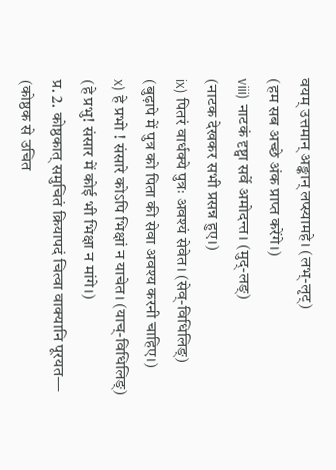वयम् उत्तमान् अङ्कान् लप्स्यामहे। (लभ्-लृट्)
(हम सब अच्छे अंक प्राप्त करेंगे।)
viii) नाटकं दृष्ट्वा सर्वे अमोदन्त। (मुद्-लङ्)
(नाटक देखकर सभी प्रसन्न हुए।)
ix) पितरं वार्धक्ये पुत्रः अवश्यं सेवेत। (सेव्-विधिलिङ्)
(बुढ़ापे में पुत्र को पिता की सेवा अवश्य करनी चाहिए।)
x) हे प्रभो ! संसारे कोऽपि भिक्षां न याचेत। (याच्-विधिलिङ्)
(हे प्रभु! संसार में कोई भी भिक्षा न मांगे।)
प्र. 2. कोष्ठकात् समुचितं क्रियापदं चित्वा वाक्यानि पूरयत—
(कोष्ठक से उचित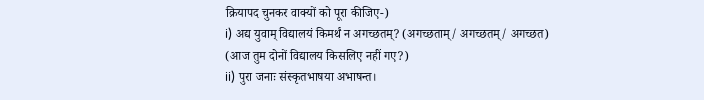क्रियापद चुनकर वाक्यों को पूरा कीजिए-)
i) अद्य युवाम् विद्यालयं किमर्थं न अगच्छतम्? (अगच्छताम्/ अगच्छतम्/ अगच्छत)
(आज तुम दोनों विद्यालय किसलिए नहीं गए?)
ii) पुरा जनाः संस्कृतभाषया अभाषन्त।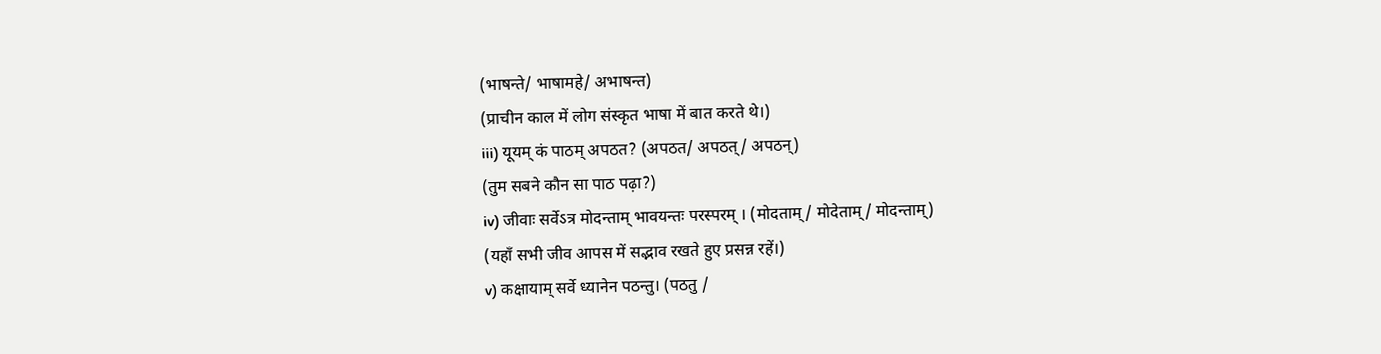(भाषन्ते/ भाषामहे/ अभाषन्त)
(प्राचीन काल में लोग संस्कृत भाषा में बात करते थे।)
iii) यूयम् कं पाठम् अपठत? (अपठत/ अपठत्/ अपठन्)
(तुम सबने कौन सा पाठ पढ़ा?)
iv) जीवाः सर्वेऽत्र मोदन्ताम् भावयन्तः परस्परम् । (मोदताम्/ मोदेताम्/ मोदन्ताम्)
(यहाँ सभी जीव आपस में सद्भाव रखते हुए प्रसन्न रहें।)
v) कक्षायाम् सर्वे ध्यानेन पठन्तु। (पठतु /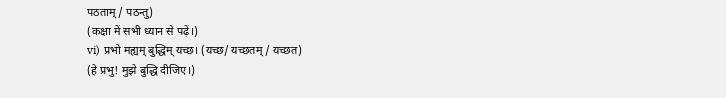पठताम् / पठन्तु)
(कक्षा में सभी ध्यान से पढ़ें।)
vi) प्रभो मह्यम् बुद्धिम् यच्छ। (यच्छ/ यच्छतम् / यच्छत)
(हे प्रभु! मुझे बुद्धि दीजिए।)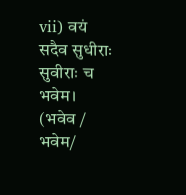vii) वयं सदैव सुधीराः सुवीराः च भवेम। (भवेव / भवेम/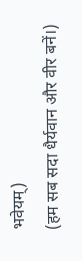भवेयम्)
(हम सब सदा धैर्यवान और वीर बनें।)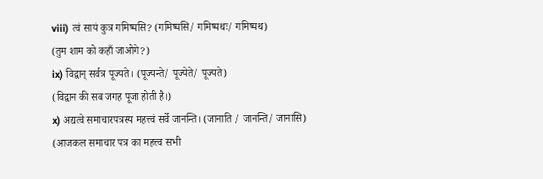viii) त्वं सायं कुत्र गमिष्यसि? (गमिष्यसि/ गमिष्यथः/ गमिष्यथ)
(तुम शाम को कहाँ जाओगे?)
ix) विद्वान् सर्वत्र पूज्यते। (पूज्यन्ते/ पूज्येते/ पूज्यते)
(विद्वान की सब जगह पूजा होती है।)
x) अद्यत्वे समाचारपत्रस्य महत्त्वं सर्वे जानन्ति। (जानाति / जानन्ति/ जानासि)
(आजकल समाचार पत्र का महत्त्व सभी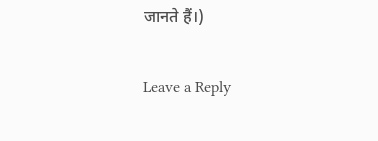जानते हैं।)

Leave a Reply